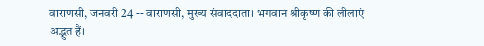वाराणसी, जनवरी 24 -- वाराणसी, मुख्य संवाददाता। भगवान श्रीकृष्ण की लीलाएं अद्भुत हैं।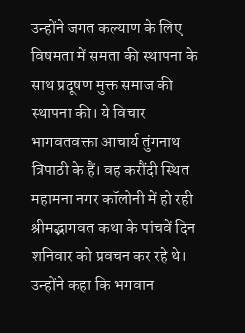उन्होंने जगत कल्याण के लिए विषमता में समता की स्थापना के साथ प्रदूषण मुक्त समाज की स्थापना की। ये विचार भागवतवक्ता आचार्य तुंगनाथ त्रिपाठी के हैं। वह करौंदी स्थित महामना नगर कॉलोनी में हो रही श्रीमद्भागवत कथा के पांचवें दिन शनिवार को प्रवचन कर रहे थे। उन्होंने कहा कि भगवान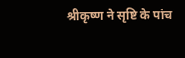श्रीकृष्ण ने सृष्टि के पांच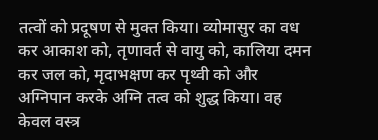तत्वों को प्रदूषण से मुक्त किया। व्योमासुर का वध कर आकाश को, तृणावर्त से वायु को, कालिया दमन कर जल को, मृदाभक्षण कर पृथ्वी को और अग्निपान करके अग्नि तत्व को शुद्ध किया। वह केवल वस्त्र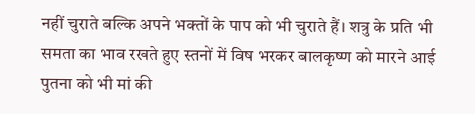नहीं चुराते बल्कि अपने भक्तों के पाप को भी चुराते हैं। शत्रु के प्रति भी समता का भाव रखते हुए स्तनों में विष भरकर बालकृष्ण को मारने आई पुतना को भी मां की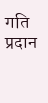गति प्रदान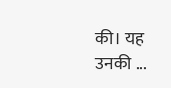की। यह उनकी ...